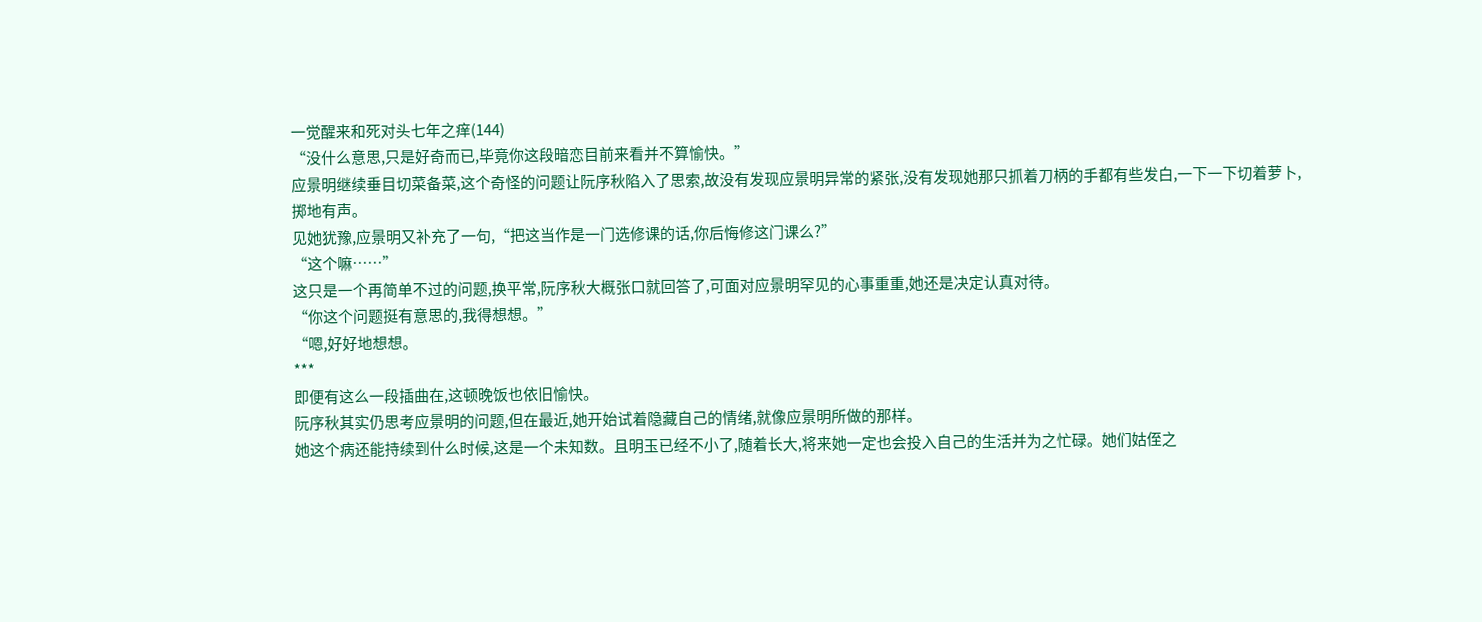一觉醒来和死对头七年之痒(144)
“没什么意思,只是好奇而已,毕竟你这段暗恋目前来看并不算愉快。”
应景明继续垂目切菜备菜,这个奇怪的问题让阮序秋陷入了思索,故没有发现应景明异常的紧张,没有发现她那只抓着刀柄的手都有些发白,一下一下切着萝卜,掷地有声。
见她犹豫,应景明又补充了一句,“把这当作是一门选修课的话,你后悔修这门课么?”
“这个嘛……”
这只是一个再简单不过的问题,换平常,阮序秋大概张口就回答了,可面对应景明罕见的心事重重,她还是决定认真对待。
“你这个问题挺有意思的,我得想想。”
“嗯,好好地想想。
***
即便有这么一段插曲在,这顿晚饭也依旧愉快。
阮序秋其实仍思考应景明的问题,但在最近,她开始试着隐藏自己的情绪,就像应景明所做的那样。
她这个病还能持续到什么时候,这是一个未知数。且明玉已经不小了,随着长大,将来她一定也会投入自己的生活并为之忙碌。她们姑侄之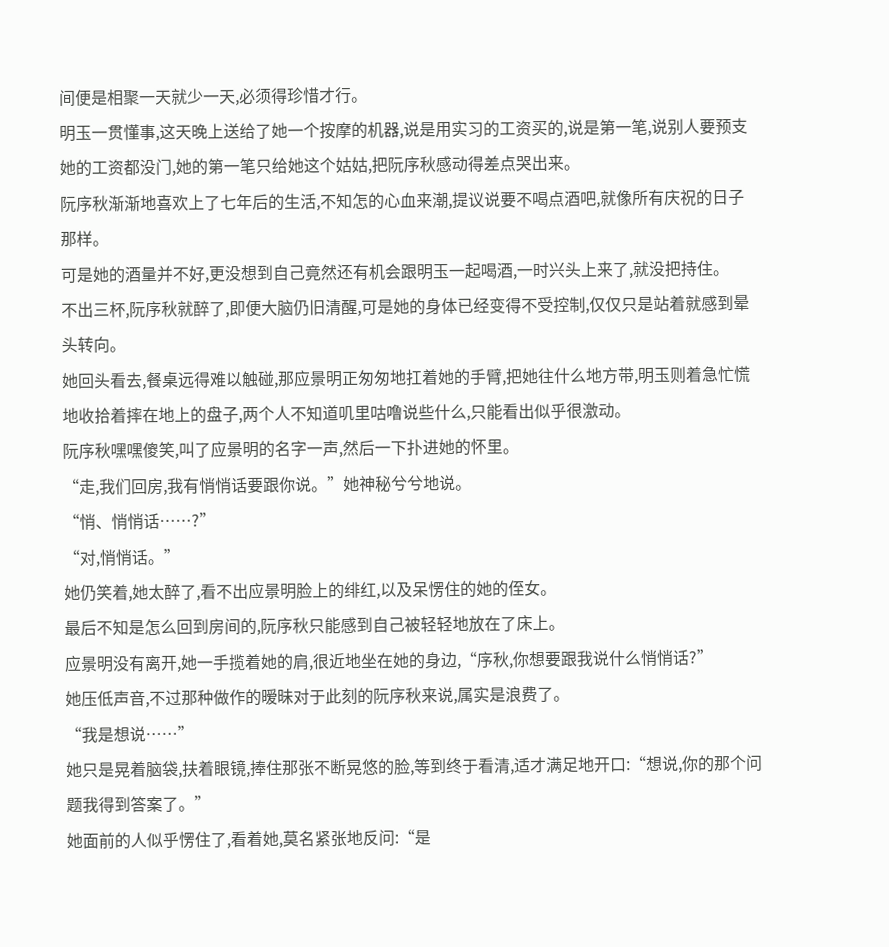间便是相聚一天就少一天,必须得珍惜才行。
明玉一贯懂事,这天晚上送给了她一个按摩的机器,说是用实习的工资买的,说是第一笔,说别人要预支她的工资都没门,她的第一笔只给她这个姑姑,把阮序秋感动得差点哭出来。
阮序秋渐渐地喜欢上了七年后的生活,不知怎的心血来潮,提议说要不喝点酒吧,就像所有庆祝的日子那样。
可是她的酒量并不好,更没想到自己竟然还有机会跟明玉一起喝酒,一时兴头上来了,就没把持住。
不出三杯,阮序秋就醉了,即便大脑仍旧清醒,可是她的身体已经变得不受控制,仅仅只是站着就感到晕头转向。
她回头看去,餐桌远得难以触碰,那应景明正匆匆地扛着她的手臂,把她往什么地方带,明玉则着急忙慌地收拾着摔在地上的盘子,两个人不知道叽里咕噜说些什么,只能看出似乎很激动。
阮序秋嘿嘿傻笑,叫了应景明的名字一声,然后一下扑进她的怀里。
“走,我们回房,我有悄悄话要跟你说。”她神秘兮兮地说。
“悄、悄悄话……?”
“对,悄悄话。”
她仍笑着,她太醉了,看不出应景明脸上的绯红,以及呆愣住的她的侄女。
最后不知是怎么回到房间的,阮序秋只能感到自己被轻轻地放在了床上。
应景明没有离开,她一手揽着她的肩,很近地坐在她的身边,“序秋,你想要跟我说什么悄悄话?”
她压低声音,不过那种做作的暧昧对于此刻的阮序秋来说,属实是浪费了。
“我是想说……”
她只是晃着脑袋,扶着眼镜,捧住那张不断晃悠的脸,等到终于看清,适才满足地开口:“想说,你的那个问题我得到答案了。”
她面前的人似乎愣住了,看着她,莫名紧张地反问:“是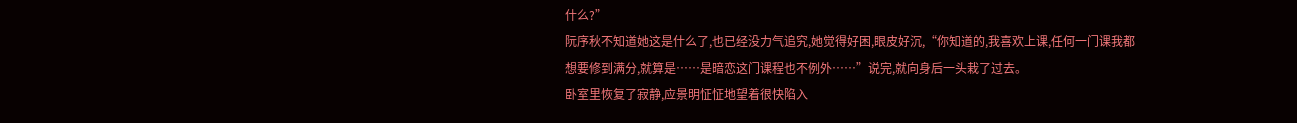什么?”
阮序秋不知道她这是什么了,也已经没力气追究,她觉得好困,眼皮好沉,“你知道的,我喜欢上课,任何一门课我都想要修到满分,就算是……是暗恋这门课程也不例外……”说完,就向身后一头栽了过去。
卧室里恢复了寂静,应景明怔怔地望着很快陷入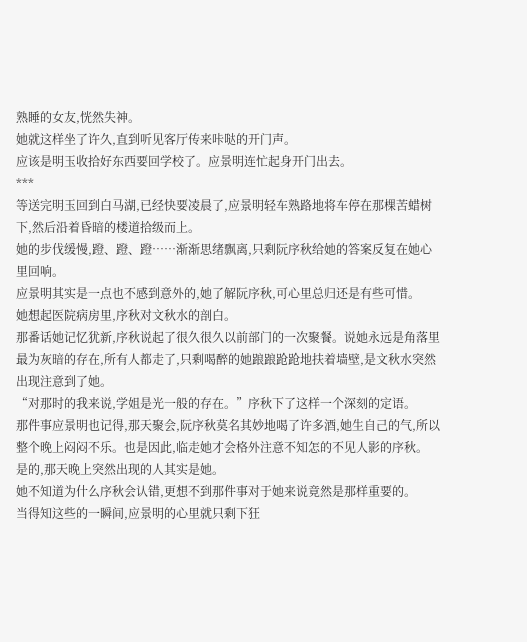熟睡的女友,恍然失神。
她就这样坐了许久,直到听见客厅传来咔哒的开门声。
应该是明玉收拾好东西要回学校了。应景明连忙起身开门出去。
***
等送完明玉回到白马湖,已经快要凌晨了,应景明轻车熟路地将车停在那棵苦蜡树下,然后沿着昏暗的楼道拾级而上。
她的步伐缓慢,蹬、蹬、蹬……渐渐思绪飘离,只剩阮序秋给她的答案反复在她心里回响。
应景明其实是一点也不感到意外的,她了解阮序秋,可心里总归还是有些可惜。
她想起医院病房里,序秋对文秋水的剖白。
那番话她记忆犹新,序秋说起了很久很久以前部门的一次聚餐。说她永远是角落里最为灰暗的存在,所有人都走了,只剩喝醉的她踉踉跄跄地扶着墙壁,是文秋水突然出现注意到了她。
“对那时的我来说,学姐是光一般的存在。”序秋下了这样一个深刻的定语。
那件事应景明也记得,那天聚会,阮序秋莫名其妙地喝了许多酒,她生自己的气,所以整个晚上闷闷不乐。也是因此,临走她才会格外注意不知怎的不见人影的序秋。
是的,那天晚上突然出现的人其实是她。
她不知道为什么序秋会认错,更想不到那件事对于她来说竟然是那样重要的。
当得知这些的一瞬间,应景明的心里就只剩下狂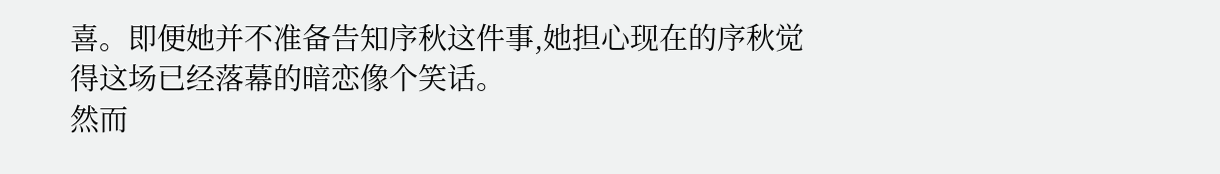喜。即便她并不准备告知序秋这件事,她担心现在的序秋觉得这场已经落幕的暗恋像个笑话。
然而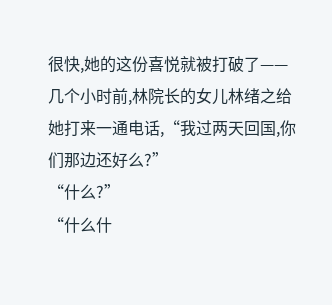很快,她的这份喜悦就被打破了——
几个小时前,林院长的女儿林绪之给她打来一通电话,“我过两天回国,你们那边还好么?”
“什么?”
“什么什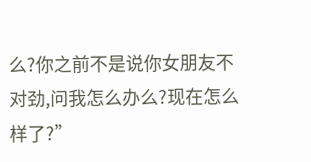么?你之前不是说你女朋友不对劲,问我怎么办么?现在怎么样了?”